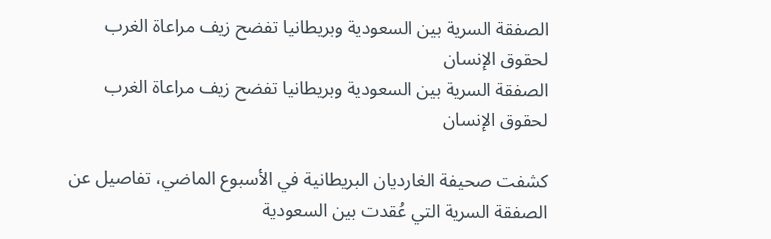الصفقة السرية بين السعودية وبريطانيا تفضح زيف مراعاة الغرب لحقوق الإنسان
الصفقة السرية بين السعودية وبريطانيا تفضح زيف مراعاة الغرب لحقوق الإنسان

كشفت صحيفة الغارديان البريطانية في الأسبوع الماضي، تفاصيل عن الصفقة السرية التي عُقدت بين السعودية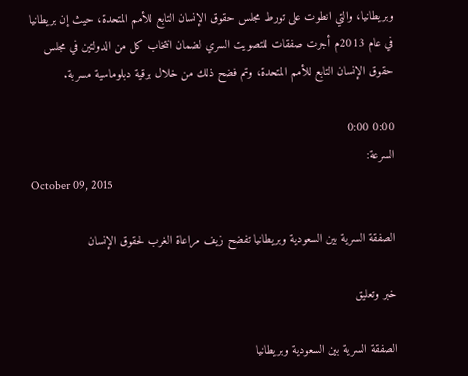وبريطانيا، والتي انطوت على تورط مجلس حقوق الإنسان التابع للأمم المتحدة، حيث إن بريطانيا في عام 2013م أجرت صفقات للتصويت السري لضمان انتخاب كل من الدولتين في مجلس حقوق الإنسان التابع للأمم المتحدة، وتم فضح ذلك من خلال برقية دبلوماسية مسربة.

0:00 0:00
السرعة:
October 09, 2015

الصفقة السرية بين السعودية وبريطانيا تفضح زيف مراعاة الغرب لحقوق الإنسان

خبر وتعليق

الصفقة السرية بين السعودية وبريطانيا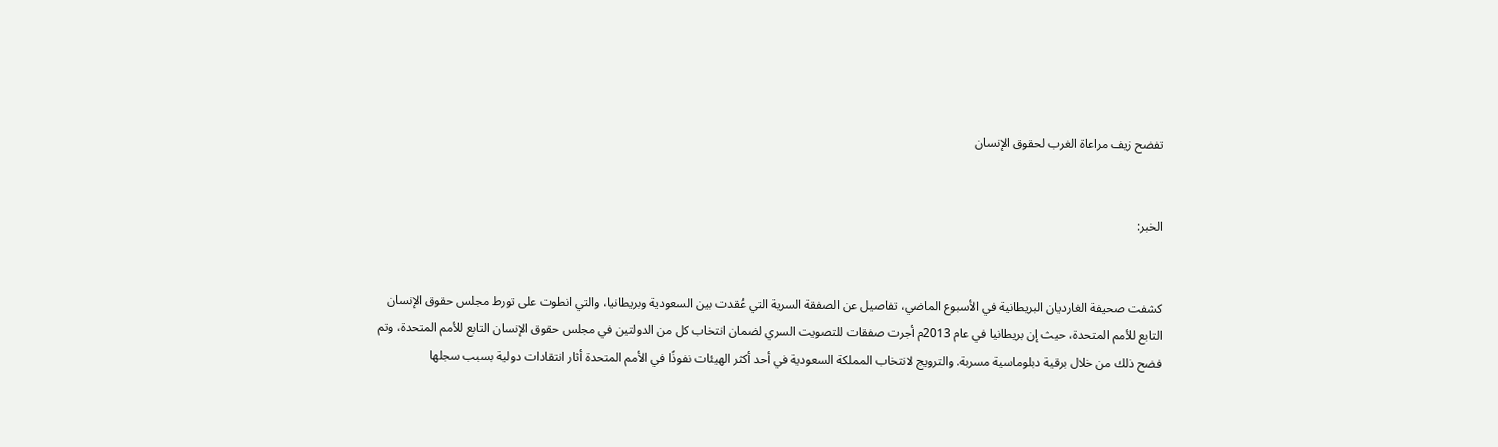تفضح زيف مراعاة الغرب لحقوق الإنسان


الخبر:


كشفت صحيفة الغارديان البريطانية في الأسبوع الماضي، تفاصيل عن الصفقة السرية التي عُقدت بين السعودية وبريطانيا، والتي انطوت على تورط مجلس حقوق الإنسان التابع للأمم المتحدة، حيث إن بريطانيا في عام 2013م أجرت صفقات للتصويت السري لضمان انتخاب كل من الدولتين في مجلس حقوق الإنسان التابع للأمم المتحدة، وتم فضح ذلك من خلال برقية دبلوماسية مسربة. والترويج لانتخاب المملكة السعودية في أحد أكثر الهيئات نفوذًا في الأمم المتحدة أثار انتقادات دولية بسبب سجلها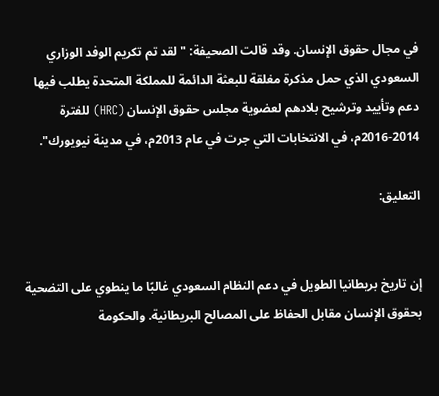في مجال حقوق الإنسان. وقد قالت الصحيفة: "لقد تم تكريم الوفد الوزاري السعودي الذي حمل مذكرة مغلقة للبعثة الدائمة للمملكة المتحدة يطلب فيها دعم وتأييد وترشيح بلادهم لعضوية مجلس حقوق الإنسان (HRC) للفترة 2014-2016م، في الانتخابات التي جرت في عام 2013م، في مدينة نيويورك".

التعليق:


إن تاريخ بريطانيا الطويل في دعم النظام السعودي غالبًا ما ينطوي على التضحية بحقوق الإنسان مقابل الحفاظ على المصالح البريطانية. والحكومة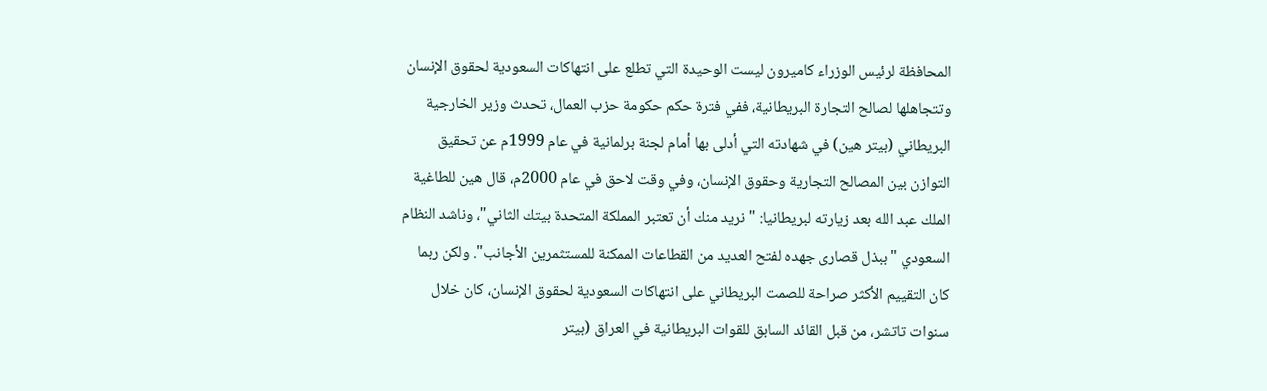المحافظة لرئيس الوزراء كاميرون ليست الوحيدة التي تطلع على انتهاكات السعودية لحقوق الإنسان وتتجاهلها لصالح التجارة البريطانية، ففي فترة حكم حكومة حزب العمال، تحدث وزير الخارجية البريطاني (بيتر هين) في شهادته التي أدلى بها أمام لجنة برلمانية في عام 1999م عن تحقيق التوازن بين المصالح التجارية وحقوق الإنسان، وفي وقت لاحق في عام 2000م، قال هين للطاغية الملك عبد الله بعد زيارته لبريطانيا: "نريد منك أن تعتبر المملكة المتحدة بيتك الثاني"، وناشد النظام السعودي "ببذل قصارى جهده لفتح العديد من القطاعات الممكنة للمستثمرين الأجانب". ولكن ربما كان التقييم الأكثر صراحة للصمت البريطاني على انتهاكات السعودية لحقوق الإنسان، كان خلال سنوات تاتشر، من قبل القائد السابق للقوات البريطانية في العراق (بيتر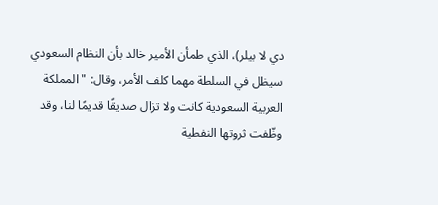دي لا بيلر)، الذي طمأن الأمير خالد بأن النظام السعودي سيظل في السلطة مهما كلف الأمر، وقال: "المملكة العربية السعودية كانت ولا تزال صديقًا قديمًا لنا، وقد وظّفت ثروتها النفطية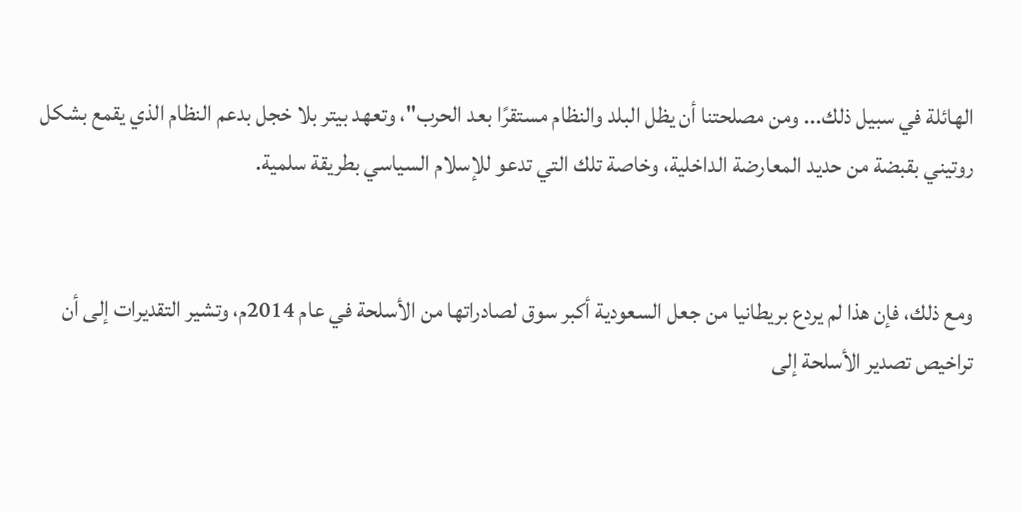الهائلة في سبيل ذلك... ومن مصلحتنا أن يظل البلد والنظام مستقرًا بعد الحرب"، وتعهد بيتر بلا خجل بدعم النظام الذي يقمع بشكل روتيني بقبضة من حديد المعارضة الداخلية، وخاصة تلك التي تدعو للإسلام السياسي بطريقة سلمية.


ومع ذلك، فإن هذا لم يردع بريطانيا من جعل السعودية أكبر سوق لصادراتها من الأسلحة في عام 2014م، وتشير التقديرات إلى أن تراخيص تصدير الأسلحة إلى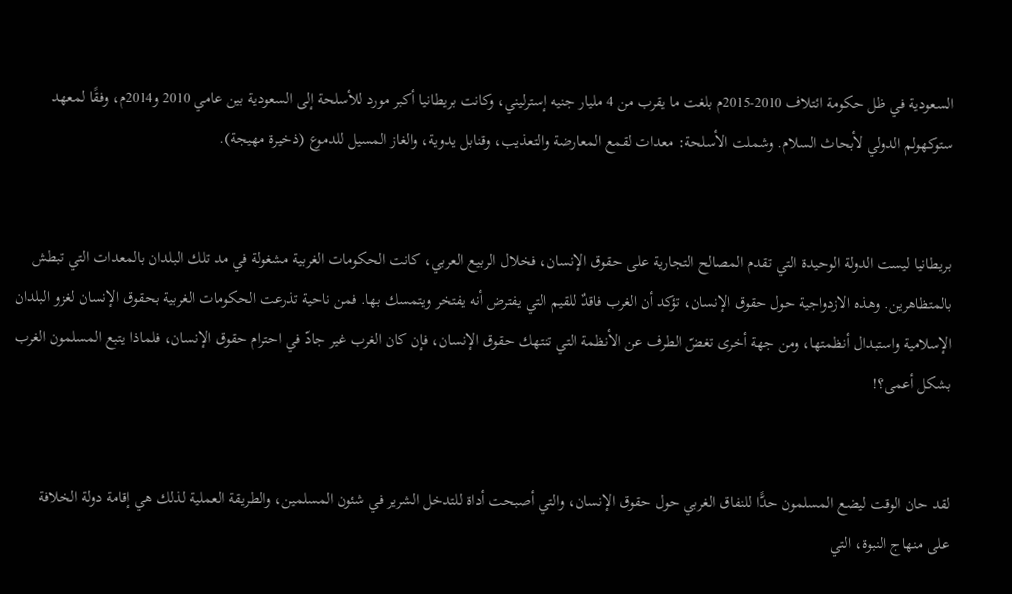السعودية في ظل حكومة ائتلاف 2010-2015م بلغت ما يقرب من 4 مليار جنيه إسترليني، وكانت بريطانيا أكبر مورد للأسلحة إلى السعودية بين عامي 2010 و2014م، وفقًا لمعهد ستوكهولم الدولي لأبحاث السلام. وشملت الأسلحة: معدات لقمع المعارضة والتعذيب، وقنابل يدوية، والغاز المسيل للدموع (ذخيرة مهيجة).


بريطانيا ليست الدولة الوحيدة التي تقدم المصالح التجارية على حقوق الإنسان، فخلال الربيع العربي، كانت الحكومات الغربية مشغولة في مد تلك البلدان بالمعدات التي تبطش بالمتظاهرين. وهذه الازدواجية حول حقوق الإنسان، تؤكد أن الغرب فاقدٌ للقيم التي يفترض أنه يفتخر ويتمسك بها. فمن ناحية تذرعت الحكومات الغربية بحقوق الإنسان لغزو البلدان الإسلامية واستبدال أنظمتها، ومن جهة أخرى تغضّ الطرف عن الأنظمة التي تنتهك حقوق الإنسان، فإن كان الغرب غير جادّ في احترام حقوق الإنسان، فلماذا يتبع المسلمون الغرب بشكل أعمى؟!


لقد حان الوقت ليضع المسلمون حدًّا للنفاق الغربي حول حقوق الإنسان، والتي أصبحت أداة للتدخل الشرير في شئون المسلمين، والطريقة العملية لذلك هي إقامة دولة الخلافة على منهاج النبوة، التي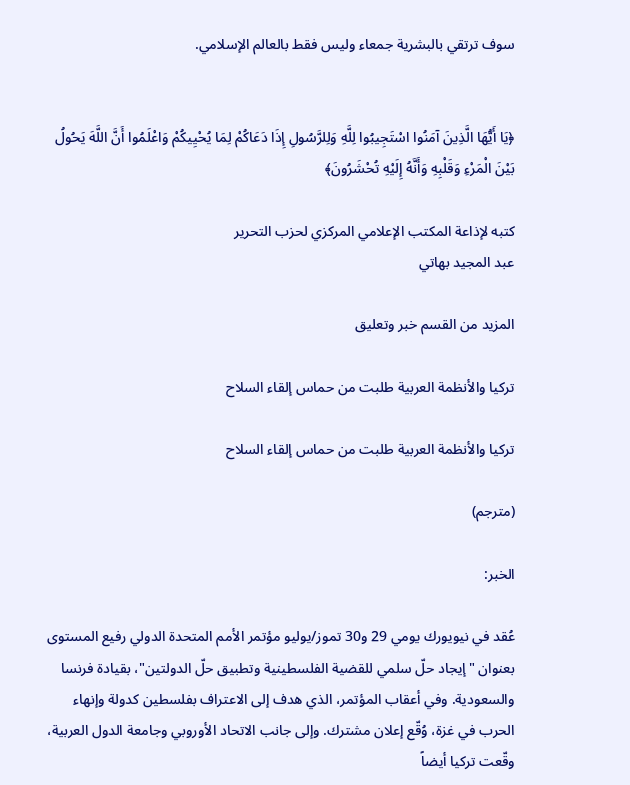سوف ترتقي بالبشرية جمعاء وليس فقط بالعالم الإسلامي.


﴿يَا أَيُّهَا الَّذِينَ آمَنُوا اسْتَجِيبُوا لِلَّهِ وَلِلرَّسُولِ إِذَا دَعَاكُمْ لِمَا يُحْيِيكُمْ وَاعْلَمُوا أَنَّ اللَّهَ يَحُولُ بَيْنَ الْمَرْءِ وَقَلْبِهِ وَأَنَّهُ إِلَيْهِ تُحْشَرُونَ﴾

كتبه لإذاعة المكتب الإعلامي المركزي لحزب التحرير
عبد المجيد بهاتي

المزيد من القسم خبر وتعليق

تركيا والأنظمة العربية طلبت من حماس إلقاء السلاح

تركيا والأنظمة العربية طلبت من حماس إلقاء السلاح

(مترجم)

الخبر:

عُقد في نيويورك يومي 29 و30 تموز/يوليو مؤتمر الأمم المتحدة الدولي رفيع المستوى بعنوان "إيجاد حلّ سلمي للقضية الفلسطينية وتطبيق حلّ الدولتين"، بقيادة فرنسا والسعودية. وفي أعقاب المؤتمر، الذي هدف إلى الاعتراف بفلسطين كدولة وإنهاء الحرب في غزة، وُقّع إعلان مشترك. وإلى جانب الاتحاد الأوروبي وجامعة الدول العربية، وقّعت تركيا أيضاً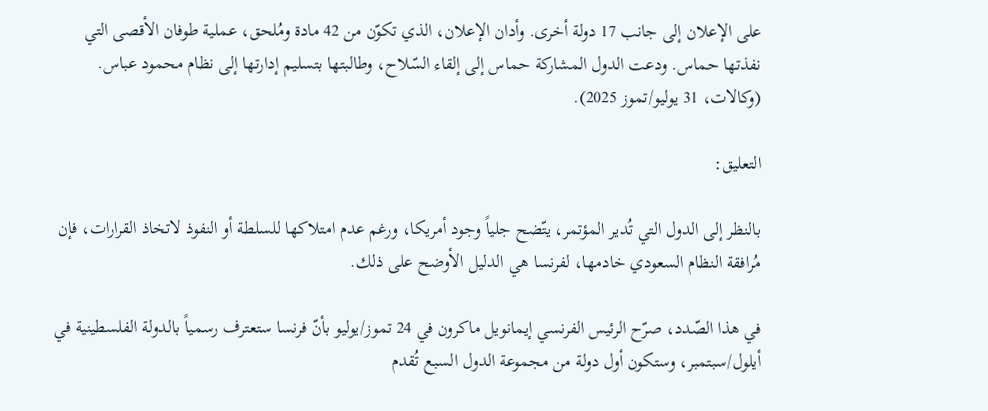على الإعلان إلى جانب 17 دولة أخرى. وأدان الإعلان، الذي تكوّن من 42 مادة ومُلحق، عملية طوفان الأقصى التي نفذتها حماس. ودعت الدول المشاركة حماس إلى إلقاء السّلاح، وطالبتها بتسليم إدارتها إلى نظام محمود عباس. (وكالات، 31 يوليو/تموز 2025).

التعليق:

بالنظر إلى الدول التي تُدير المؤتمر، يتّضح جلياً وجود أمريكا، ورغم عدم امتلاكها للسلطة أو النفوذ لاتخاذ القرارات، فإن مُرافقة النظام السعودي خادمها، لفرنسا هي الدليل الأوضح على ذلك.

في هذا الصّدد، صرّح الرئيس الفرنسي إيمانويل ماكرون في 24 تموز/يوليو بأنّ فرنسا ستعترف رسمياً بالدولة الفلسطينية في أيلول/سبتمبر، وستكون أول دولة من مجموعة الدول السبع تُقدم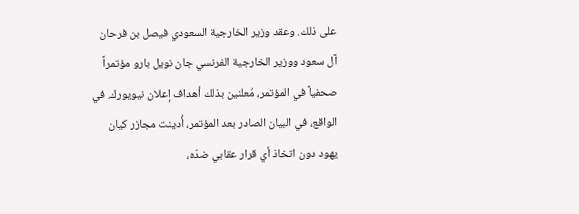على ذلك. وعقد وزير الخارجية السعودي فيصل بن فرحان آل سعود ووزير الخارجية الفرنسي جان نويل بارو مؤتمراً صحفياً في المؤتمر، مُعلنين بذلك أهداف إعلان نيويورك. في الواقع، في البيان الصادر بعد المؤتمر، أُدينت مجازر كيان يهود دون اتخاذ أي قرار عقابي ضدّه،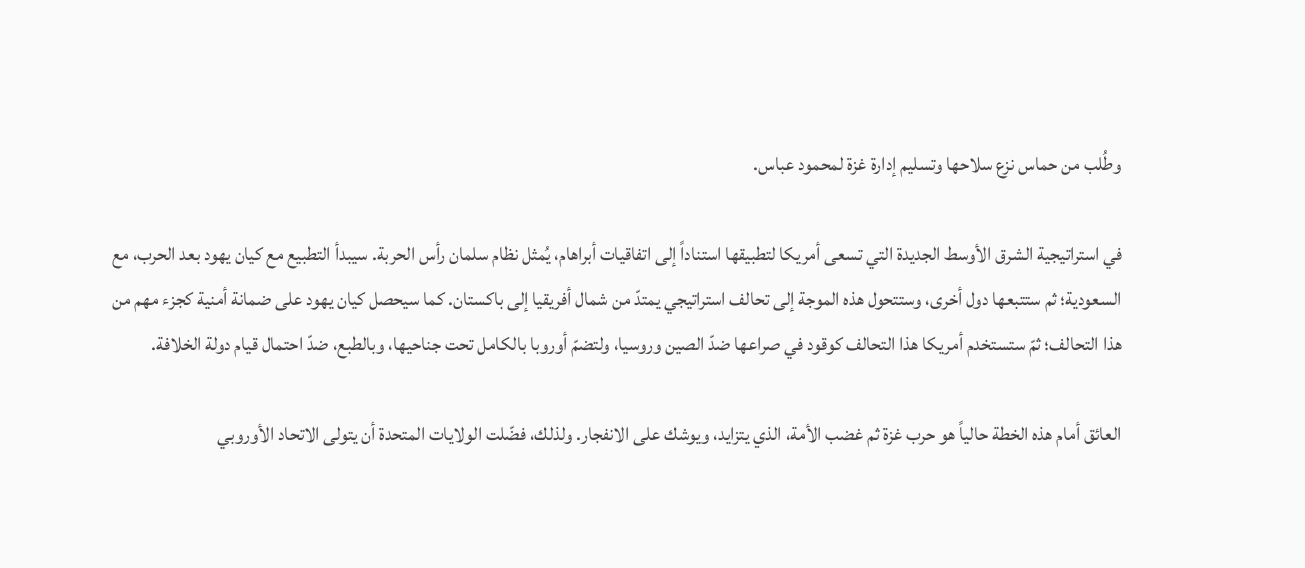وطُلب من حماس نزع سلاحها وتسليم إدارة غزة لمحمود عباس.

في استراتيجية الشرق الأوسط الجديدة التي تسعى أمريكا لتطبيقها استناداً إلى اتفاقيات أبراهام، يُمثل نظام سلمان رأس الحربة. سيبدأ التطبيع مع كيان يهود بعد الحرب، مع السعودية؛ ثم ستتبعها دول أخرى، وستتحول هذه الموجة إلى تحالف استراتيجي يمتدّ من شمال أفريقيا إلى باكستان. كما سيحصل كيان يهود على ضمانة أمنية كجزء مهم من هذا التحالف؛ ثمّ ستستخدم أمريكا هذا التحالف كوقود في صراعها ضدّ الصين وروسيا، ولتضمّ أوروبا بالكامل تحت جناحيها، وبالطبع، ضدّ احتمال قيام دولة الخلافة.

العائق أمام هذه الخطة حالياً هو حرب غزة ثم غضب الأمة، الذي يتزايد، ويوشك على الانفجار. ولذلك، فضّلت الولايات المتحدة أن يتولى الاتحاد الأوروبي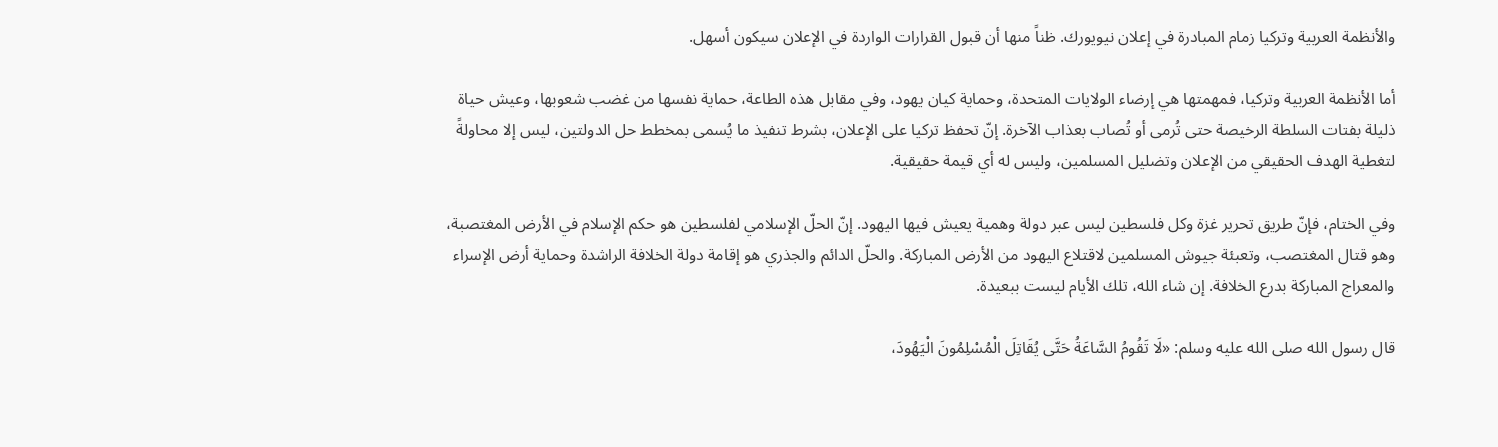والأنظمة العربية وتركيا زمام المبادرة في إعلان نيويورك. ظناً منها أن قبول القرارات الواردة في الإعلان سيكون أسهل.

أما الأنظمة العربية وتركيا، فمهمتها هي إرضاء الولايات المتحدة، وحماية كيان يهود، وفي مقابل هذه الطاعة، حماية نفسها من غضب شعوبها، وعيش حياة ذليلة بفتات السلطة الرخيصة حتى تُرمى أو تُصاب بعذاب الآخرة. إنّ تحفظ تركيا على الإعلان، بشرط تنفيذ ما يُسمى بمخطط حل الدولتين، ليس إلا محاولةً لتغطية الهدف الحقيقي من الإعلان وتضليل المسلمين، وليس له أي قيمة حقيقية.

وفي الختام، فإنّ طريق تحرير غزة وكل فلسطين ليس عبر دولة وهمية يعيش فيها اليهود. إنّ الحلّ الإسلامي لفلسطين هو حكم الإسلام في الأرض المغتصبة، وهو قتال المغتصب، وتعبئة جيوش المسلمين لاقتلاع اليهود من الأرض المباركة. والحلّ الدائم والجذري هو إقامة دولة الخلافة الراشدة وحماية أرض الإسراء والمعراج المباركة بدرع الخلافة. إن شاء الله، تلك الأيام ليست ببعيدة.

قال رسول الله صلى الله عليه وسلم: «لَا تَقُومُ السَّاعَةُ حَتَّى يُقَاتِلَ الْمُسْلِمُونَ الْيَهُودَ،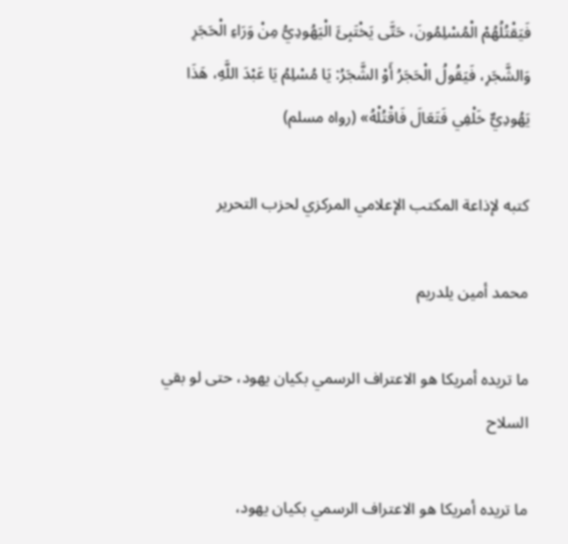فَيَقْتُلُهُمْ الْمُسْلِمُونَ، حَتَّى يَخْتَبِئَ الْيَهُودِيُّ مِنْ وَرَاءِ الْحَجَرِ وَالشَّجَرِ، فَيَقُولُ الْحَجَرُ أَوْ الشَّجَرُ: يَا مُسْلِمُ يَا عَبْدَ اللَّهِ، هَذَا يَهُودِيٌّ خَلْفِي فَتَعَالَ فَاقْتُلْهُ» (رواه مسلم)

كتبه لإذاعة المكتب الإعلامي المركزي لحزب التحرير

محمد أمين يلدريم

ما تريده أمريكا هو الاعتراف الرسمي بكيان يهود، حتى لو بقي السلاح

ما تريده أمريكا هو الاعتراف الرسمي بكيان يهود،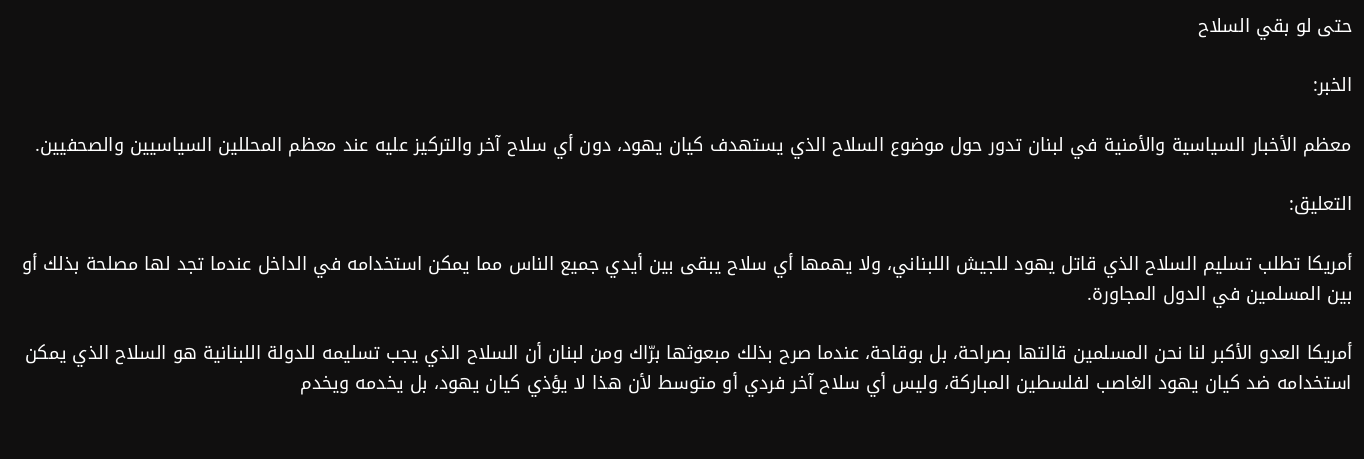حتى لو بقي السلاح

الخبر:

معظم الأخبار السياسية والأمنية في لبنان تدور حول موضوع السلاح الذي يستهدف كيان يهود، دون أي سلاح آخر والتركيز عليه عند معظم المحللين السياسيين والصحفيين.

التعليق:

أمريكا تطلب تسليم السلاح الذي قاتل يهود للجيش اللبناني، ولا يهمها أي سلاح يبقى بين أيدي جميع الناس مما يمكن استخدامه في الداخل عندما تجد لها مصلحة بذلك أو بين المسلمين في الدول المجاورة.

أمريكا العدو الأكبر لنا نحن المسلمين قالتها بصراحة، بل بوقاحة، عندما صرح بذلك مبعوثها برّاك ومن لبنان أن السلاح الذي يجب تسليمه للدولة اللبنانية هو السلاح الذي يمكن استخدامه ضد كيان يهود الغاصب لفلسطين المباركة، وليس أي سلاح آخر فردي أو متوسط لأن هذا لا يؤذي كيان يهود، بل يخدمه ويخدم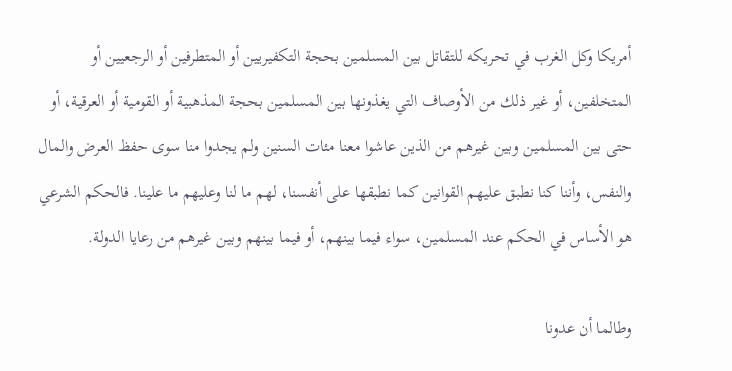أمريكا وكل الغرب في تحريكه للتقاتل بين المسلمين بحجة التكفيريين أو المتطرفين أو الرجعيين أو المتخلفين، أو غير ذلك من الأوصاف التي يغذونها بين المسلمين بحجة المذهبية أو القومية أو العرقية، أو حتى بين المسلمين وبين غيرهم من الذين عاشوا معنا مئات السنين ولم يجدوا منا سوى حفظ العرض والمال والنفس، وأننا كنا نطبق عليهم القوانين كما نطبقها على أنفسنا، لهم ما لنا وعليهم ما علينا. فالحكم الشرعي هو الأساس في الحكم عند المسلمين، سواء فيما بينهم، أو فيما بينهم وبين غيرهم من رعايا الدولة.

وطالما أن عدونا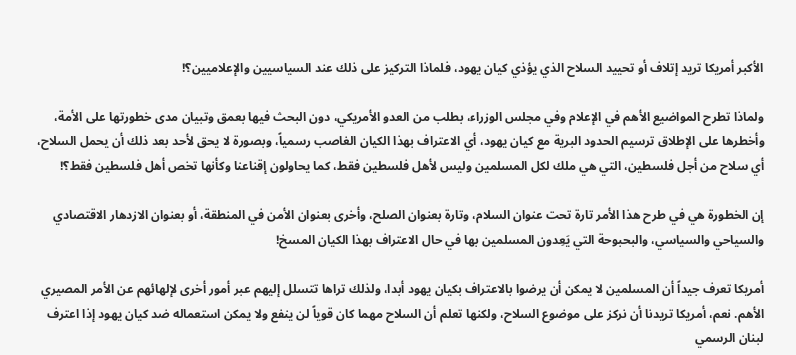الأكبر أمريكا تريد إتلاف أو تحييد السلاح الذي يؤذي كيان يهود، فلماذا التركيز على ذلك عند السياسيين والإعلاميين؟!

ولماذا تطرح المواضيع الأهم في الإعلام وفي مجلس الوزراء، بطلب من العدو الأمريكي، دون البحث فيها بعمق وتبيان مدى خطورتها على الأمة، وأخطرها على الإطلاق ترسيم الحدود البرية مع كيان يهود، أي الاعتراف بهذا الكيان الغاصب رسمياً، وبصورة لا يحق لأحد بعد ذلك أن يحمل السلاح، أي سلاح من أجل فلسطين، التي هي ملك لكل المسلمين وليس لأهل فلسطين فقط، كما يحاولون إقناعنا وكأنها تخص أهل فلسطين فقط؟!

إن الخطورة هي في طرح هذا الأمر تارة تحت عنوان السلام، وتارة بعنوان الصلح، وأخرى بعنوان الأمن في المنطقة، أو بعنوان الازدهار الاقتصادي والسياحي والسياسي، والبحبوحة التي يَعِدون المسلمين بها في حال الاعتراف بهذا الكيان المسخ!

أمريكا تعرف جيداً أن المسلمين لا يمكن أن يرضوا بالاعتراف بكيان يهود أبدا، ولذلك تراها تتسلل إليهم عبر أمور أخرى لإلهائهم عن الأمر المصيري الأهم. نعم، أمريكا تريدنا أن نركز على موضوع السلاح، ولكنها تعلم أن السلاح مهما كان قوياً لن ينفع ولا يمكن استعماله ضد كيان يهود إذا اعترف لبنان الرسمي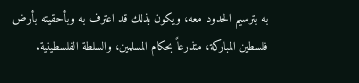به بترسيم الحدود معه، ويكون بذلك قد اعترف به وبأحقيته بأرض فلسطين المباركة، متذرعاً بحكام المسلمين، والسلطة الفلسطينية.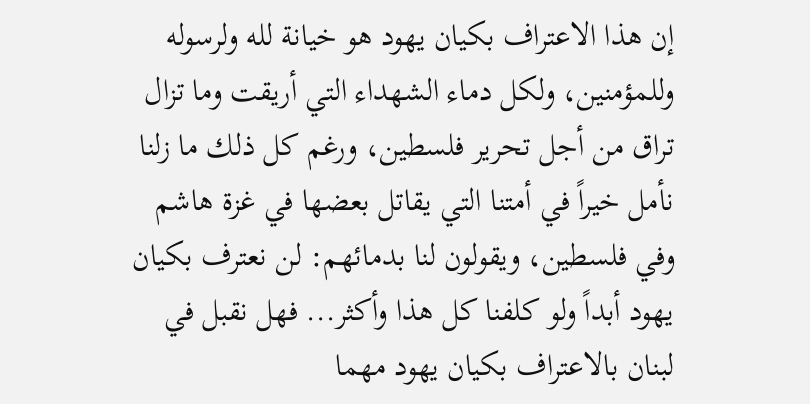إن هذا الاعتراف بكيان يهود هو خيانة لله ولرسوله وللمؤمنين، ولكل دماء الشهداء التي أريقت وما تزال تراق من أجل تحرير فلسطين، ورغم كل ذلك ما زلنا نأمل خيراً في أمتنا التي يقاتل بعضها في غزة هاشم وفي فلسطين، ويقولون لنا بدمائهم: لن نعترف بكيان يهود أبداً ولو كلفنا كل هذا وأكثر... فهل نقبل في لبنان بالاعتراف بكيان يهود مهما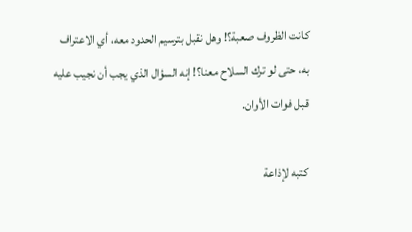كانت الظروف صعبة؟! وهل نقبل بترسيم الحدود معه، أي الاعتراف به، حتى لو ترك السلاح معنا؟! إنه السؤال الذي يجب أن نجيب عليه قبل فوات الأوان.

كتبه لإذاعة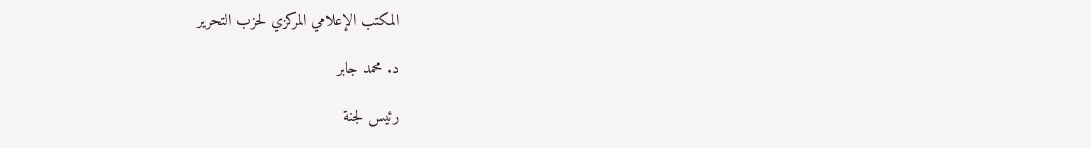المكتب الإعلامي المركزي لحزب التحرير

د. محمد جابر

رئيس لجنة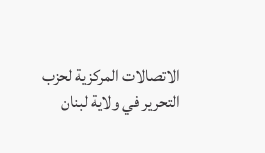الاتصالات المركزية لحزب التحرير في ولاية لبنان